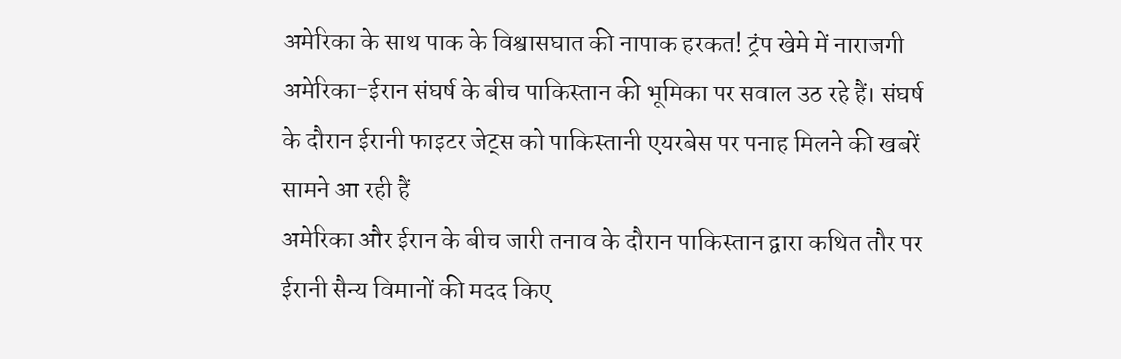अमेरिका के साथ पाक के विश्वासघात की नापाक हरकत! ट्रंप खेमे में नाराजगी
अमेरिका-ईरान संघर्ष के बीच पाकिस्तान की भूमिका पर सवाल उठ रहे हैं। संघर्ष के दौरान ईरानी फाइटर जेट्स को पाकिस्तानी एयरबेस पर पनाह मिलने की खबरें सामने आ रही हैं
अमेरिका और ईरान के बीच जारी तनाव के दौरान पाकिस्तान द्वारा कथित तौर पर ईरानी सैन्य विमानों की मदद किए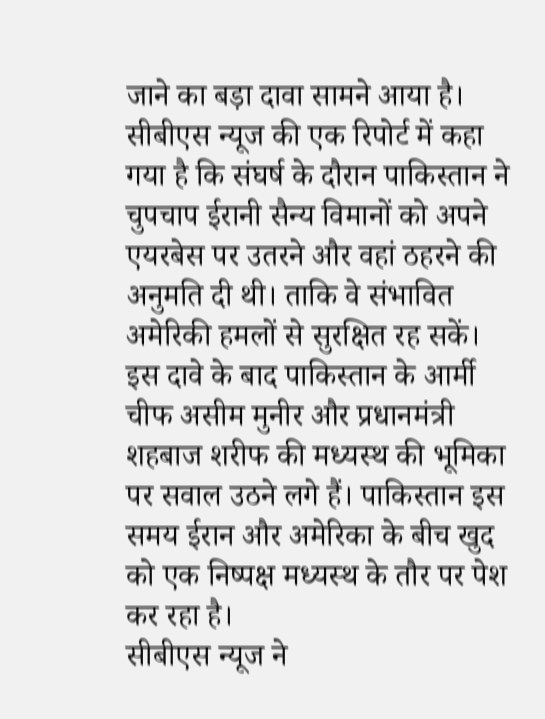जाने का बड़ा दावा सामने आया है। सीबीएस न्यूज की एक रिपोर्ट में कहा गया है कि संघर्ष के दौरान पाकिस्तान ने चुपचाप ईरानी सैन्य विमानों को अपने एयरबेस पर उतरने और वहां ठहरने की अनुमति दी थी। ताकि वे संभावित अमेरिकी हमलों से सुरक्षित रह सकें।
इस दावे के बाद पाकिस्तान के आर्मी चीफ असीम मुनीर और प्रधानमंत्री शहबाज शरीफ की मध्यस्थ की भूमिका पर सवाल उठने लगे हैं। पाकिस्तान इस समय ईरान और अमेरिका के बीच खुद को एक निष्पक्ष मध्यस्थ के तौर पर पेश कर रहा है।
सीबीएस न्यूज ने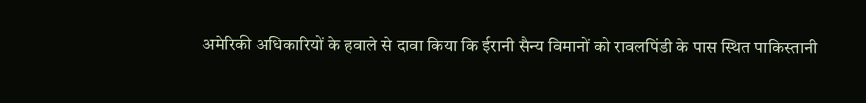अमेरिकी अधिकारियों के हवाले से दावा किया कि ईरानी सैन्य विमानों को रावलपिंडी के पास स्थित पाकिस्तानी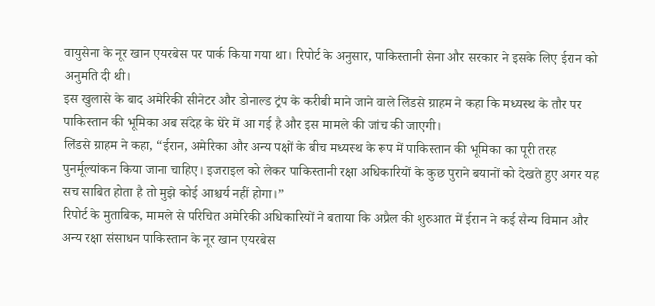वायुसेना के नूर खान एयरबेस पर पार्क किया गया था। रिपोर्ट के अनुसार, पाकिस्तानी सेना और सरकार ने इसके लिए ईरान को अनुमति दी थी।
इस खुलासे के बाद अमेरिकी सीनेटर और डोनाल्ड ट्रंप के करीबी माने जाने वाले लिंडसे ग्राहम ने कहा कि मध्यस्थ के तौर पर पाकिस्तान की भूमिका अब संदेह के घेरे में आ गई है और इस मामले की जांच की जाएगी।
लिंडसे ग्राहम ने कहा, “ईरान, अमेरिका और अन्य पक्षों के बीच मध्यस्थ के रूप में पाकिस्तान की भूमिका का पूरी तरह पुनर्मूल्यांकन किया जाना चाहिए। इजराइल को लेकर पाकिस्तानी रक्षा अधिकारियों के कुछ पुराने बयानों को देखते हुए अगर यह सच साबित होता है तो मुझे कोई आश्चर्य नहीं होगा।”
रिपोर्ट के मुताबिक, मामले से परिचित अमेरिकी अधिकारियों ने बताया कि अप्रैल की शुरुआत में ईरान ने कई सैन्य विमान और अन्य रक्षा संसाधन पाकिस्तान के नूर खान एयरबेस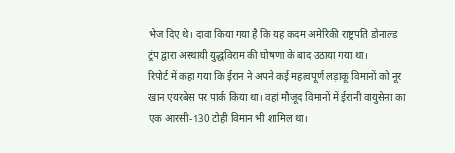भेज दिए थे। दावा किया गया है कि यह कदम अमेरिकी राष्ट्रपति डोनाल्ड ट्रंप द्वारा अस्थायी युद्धविराम की घोषणा के बाद उठाया गया था।
रिपोर्ट में कहा गया कि ईरान ने अपने कई महत्वपूर्ण लड़ाकू विमानों को नूर खान एयरबेस पर पार्क किया था। वहां मौजूद विमानों में ईरानी वायुसेना का एक आरसी-130 टोही विमान भी शामिल था।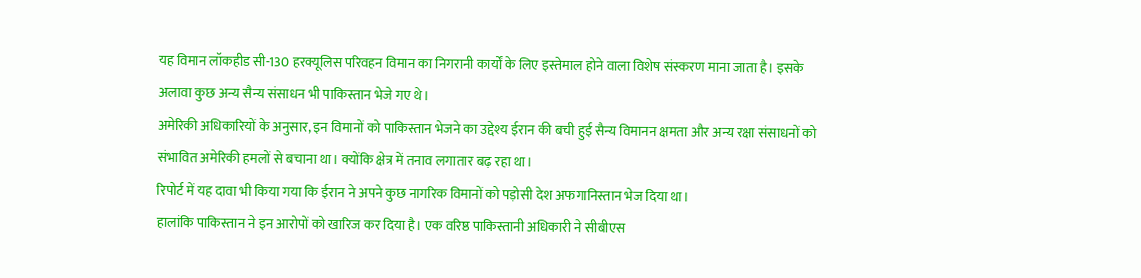यह विमान लॉकहीड सी-130 हरक्यूलिस परिवहन विमान का निगरानी कार्यों के लिए इस्तेमाल होने वाला विशेष संस्करण माना जाता है। इसके अलावा कुछ अन्य सैन्य संसाधन भी पाकिस्तान भेजे गए थे।
अमेरिकी अधिकारियों के अनुसार, इन विमानों को पाकिस्तान भेजने का उद्देश्य ईरान की बची हुई सैन्य विमानन क्षमता और अन्य रक्षा संसाधनों को संभावित अमेरिकी हमलों से बचाना था। क्योंकि क्षेत्र में तनाव लगातार बढ़ रहा था।
रिपोर्ट में यह दावा भी किया गया कि ईरान ने अपने कुछ नागरिक विमानों को पड़ोसी देश अफगानिस्तान भेज दिया था।
हालांकि पाकिस्तान ने इन आरोपों को खारिज कर दिया है। एक वरिष्ठ पाकिस्तानी अधिकारी ने सीबीएस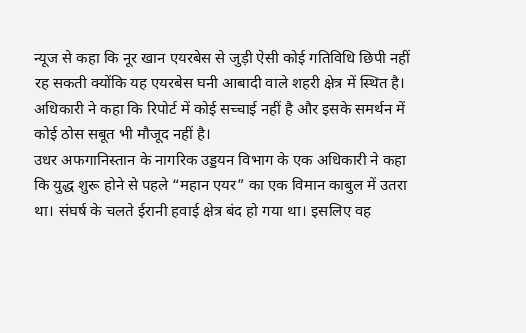न्यूज से कहा कि नूर खान एयरबेस से जुड़ी ऐसी कोई गतिविधि छिपी नहीं रह सकती क्योंकि यह एयरबेस घनी आबादी वाले शहरी क्षेत्र में स्थित है। अधिकारी ने कहा कि रिपोर्ट में कोई सच्चाई नहीं है और इसके समर्थन में कोई ठोस सबूत भी मौजूद नहीं है।
उधर अफगानिस्तान के नागरिक उड्डयन विभाग के एक अधिकारी ने कहा कि युद्ध शुरू होने से पहले “महान एयर” का एक विमान काबुल में उतरा था। संघर्ष के चलते ईरानी हवाई क्षेत्र बंद हो गया था। इसलिए वह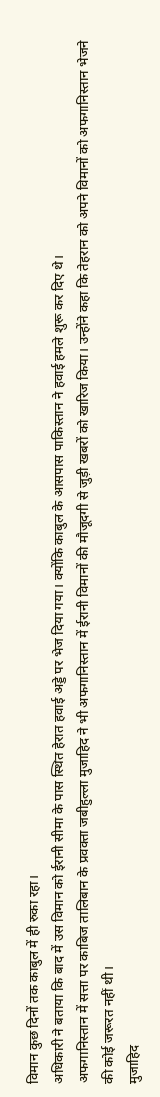विमान कुछ दिनों तक काबुल में ही रुका रहा।
अधिकारी ने बताया कि बाद में उस विमान को ईरानी सीमा के पास स्थित हेरात हवाई अड्डे पर भेज दिया गया। क्योंकि काबुल के आसपास पाकिस्तान ने हवाई हमले शुरू कर दिए थे।
अफगानिस्तान में सत्ता पर काबिज तालिबान के प्रवक्ता जबीहुल्ला मुजाहिद ने भी अफगानिस्तान में ईरानी विमानों की मौजूदगी से जुड़ी खबरों को खारिज किया। उन्होंने कहा कि तेहरान को अपने विमानों को अफगानिस्तान भेजने की कोई जरूरत नहीं थी।
मुजाहिद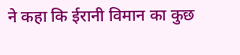ने कहा कि ईरानी विमान का कुछ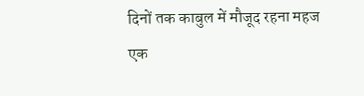दिनों तक काबुल में मौजूद रहना महज एक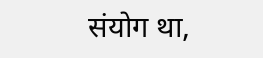संयोग था,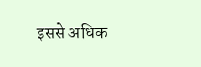इससे अधिक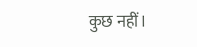कुछ नहीं।